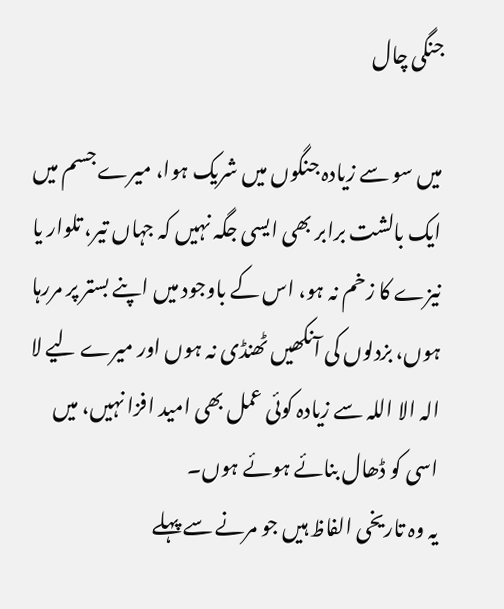جنگی چال

میں سو سے زیادہ جنگوں میں شریک ہوا، میرے جسم میں ایک بالشت برابر بھی ایسی جگہ نہیں کہ جہاں تیر، تلوار یا نیزے کا زخم نہ ہو، اس کے باوجود میں اپنے بستر پر مررہا ہوں، بزدلوں کی آنکھیں ٹھنڈی نہ ہوں اور میرے لیے لا الہ الا اللہ سے زیادہ کوئی عمل بھی امید افزا نہیں، میں اسی کو ڈھال بنائے ہوئے ہوں۔
یہ وہ تاریخی الفاظ ہیں جو مرنے سے پہلے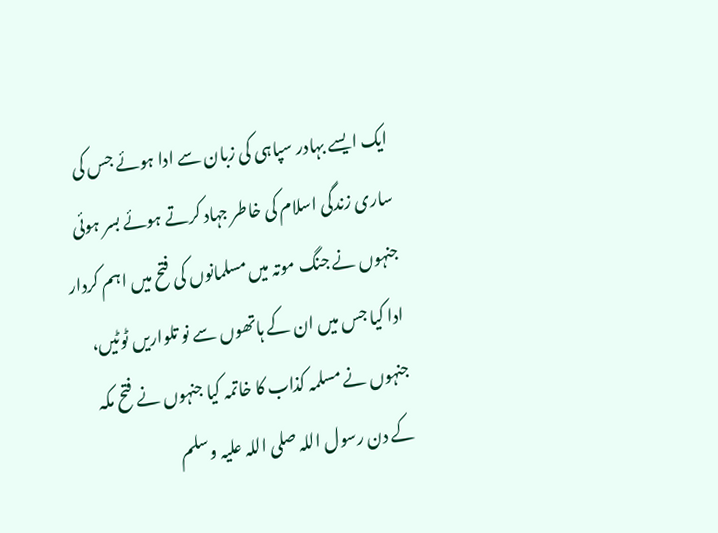ایک ایسے بہادر سپاہی کی زبان سے ادا ہوئے جس کی ساری زندگی اسلام کی خاطر جہاد کرتے ہوئے بسر ہوئی جنہوں نے جنگ موتہ میں مسلمانوں کی فتح میں اہم کردار ادا کیا جس میں ان کے ہاتھوں سے نو تلواریں ٹوٹیں، جنہوں نے مسلمہ کذاب کا خاتمہ کیا جنہوں نے فتح مکہ کے دن رسول اللہ صلی اللہ علیہ وسلم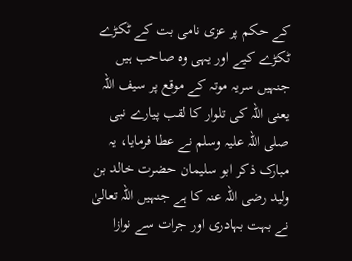کے حکم پر عزی نامی بت کے ٹکڑے ٹکڑے کیے اور یہی وہ صاحب ہیں جنہیں سریہ موتہ کے موقع پر سیف اللہ یعنی اللہ کی تلوار کا لقب پیارے نبی صلی اللہ علیہ وسلم نے عطا فرمایا، یہ مبارک ذکر ابو سلیمان حضرت خالد بن ولید رضی اللہ عنہ کا ہے جنہیں اللہ تعالیٰ نے بہت بہادری اور جرات سے نوازا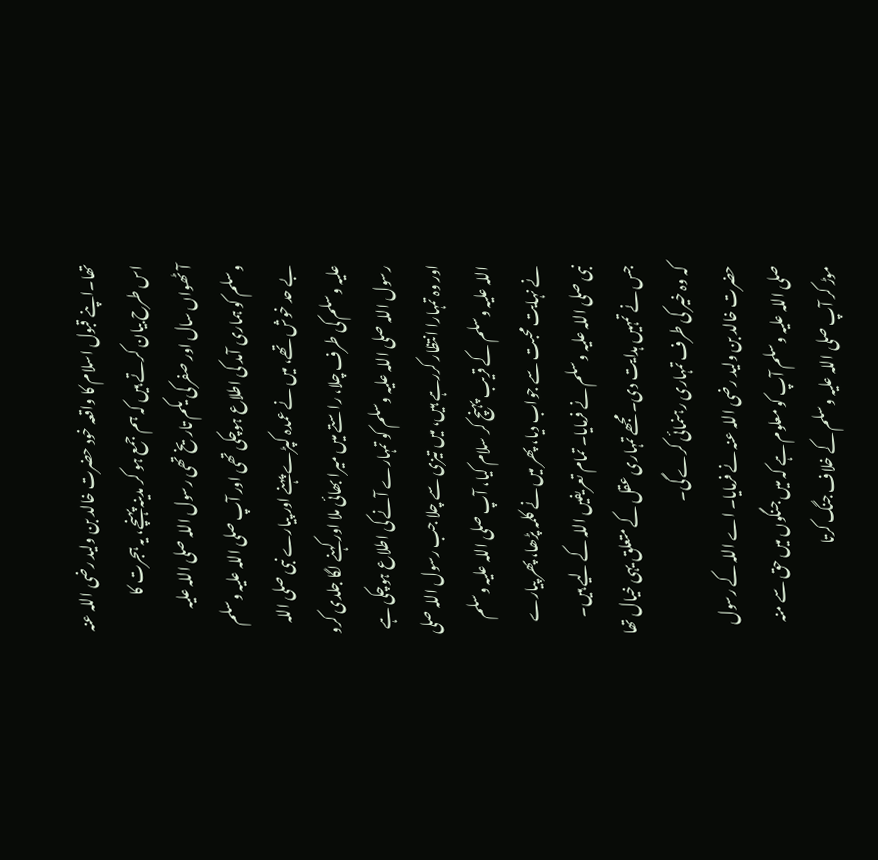تھا۔اپنے قبول اسلام کا واقعہ خود حضرت خالد بن ولید رضی اللہ عنہ اس طرح بیان کرتے ہیں کہ ہم جمع ہو کر مدینہ پہنچے، یہ ہجرت کا آٹھواں سال اور صفر کی یکم تاریخ تھی رسول اللہ صلی اللہ علیہ وسلم کو ہماری آمد کی اطلاع ہوچکی تھی اور آپ صلی اللہ علیہ وسلم بے حد خوش تھے، میں نے عمدہ کپڑے پہنے اور پیارے نبی صلی اللہ علیہ وسلم کی طرف چلا، راستے میں میرا بھائی ملا اور کہنے لگا جلدی کرو رسول اللہ صلی اللہ علیہ وسلم کو تمہارے آنے کی اطلاع ہوچکی ہے اور وہ تمہارا انتظار کررہے ہیں، میں تیزی سے چلا جب رسول اللہ صلی اللہ علیہ وسلم کے قریب پہنچ کر سلام کیا، آپ صلی اللہ علیہ وسلم نے نہایت محبت سے جواب دیا، پھر میں نے کلمہ پڑھا، پھر پیارے نبی صلی اللہ علیہ وسلم نے فرمایا۔ تمام تعریفیں اللہ کے لیے ہیں۔ جس نے تمہیں ہدایت دی۔ مجھے تمہاری عقل کے متعلق یہی خیال تھا کہ وہ خیر کی طرف تمہاری رہنمائی کرے گی۔
حضرت خالد بن ولید رضی اللہ عنہ نے فرمایا۔ اے اللہ کے رسول صلی اللہ علیہ وسلم آپ کو معلوم ہے کہ میں جنگوں میں حق سے منہ موڑ کر آپ صلی اللہ علیہ وسلم کے خلاف جنگ کرتا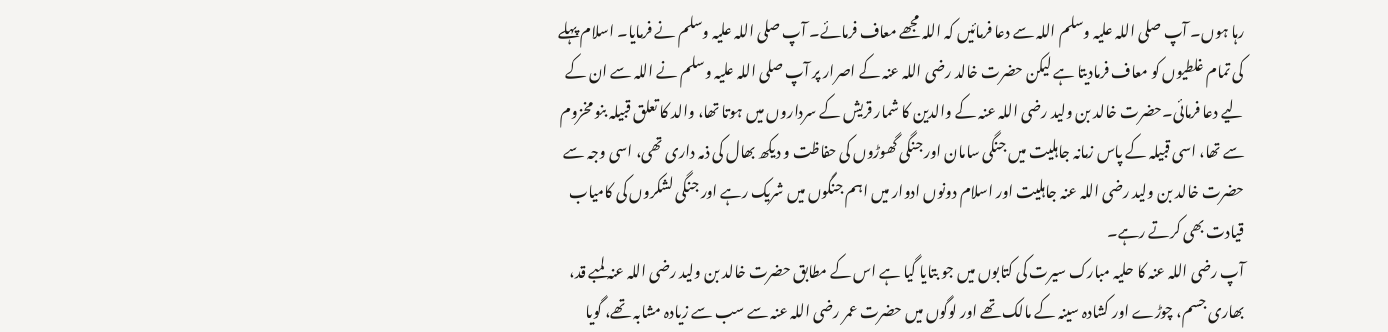رہا ہوں۔ آپ صلی اللہ علیہ وسلم اللہ سے دعا فرمائیں کہ اللہ مجھے معاف فرمائے۔ آپ صلی اللہ علیہ وسلم نے فرمایا۔ اسلام پہلے کی تمام غلطیوں کو معاف فرمادیتا ہے لیکن حضرت خالد رضی اللہ عنہ کے اصرار پر آپ صلی اللہ علیہ وسلم نے اللہ سے ان کے لیے دعا فرمائی۔حضرت خالد بن ولید رضی اللہ عنہ کے والدین کا شمار قریش کے سرداروں میں ہوتا تھا، والد کا تعلق قبیلہ بنو مخزوم سے تھا، اسی قبیلہ کے پاس زمانہ جاہلیت میں جنگی سامان اور جنگی گھوڑوں کی حفاظت و دیکھ بھال کی ذمہ داری تھی، اسی وجہ سے حضرت خالد بن ولید رضی اللہ عنہ جاہلیت اور اسلام دونوں ادوار میں اہم جنگوں میں شریک رہے اور جنگی لشکروں کی کامیاب قیادت بھی کرتے رہے۔
آپ رضی اللہ عنہ کا حلیہ مبارک سیرت کی کتابوں میں جو بتایا گیا ہے اس کے مطابق حضرت خالد بن ولید رضی اللہ عنہ لمبے قد، بھاری جسم، چوڑے اور کشادہ سینہ کے مالک تھے اور لوگوں میں حضرت عمر رضی اللہ عنہ سے سب سے زیادہ مشابہ تھے، گویا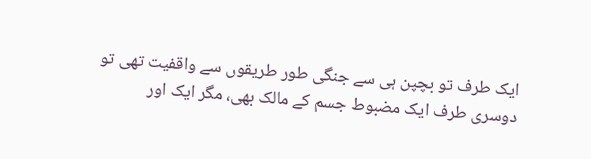ایک طرف تو بچپن ہی سے جنگی طور طریقوں سے واقفیت تھی تو دوسری طرف ایک مضبوط جسم کے مالک بھی، مگر ایک اور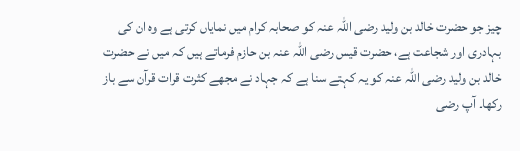چیز جو حضرت خالد بن ولید رضی اللہ عنہ کو صحابہ کرام میں نمایاں کرتی ہے وہ ان کی بہادری اور شجاعت ہے، حضرت قیس رضی اللہ عنہ بن حازم فرماتے ہیں کہ میں نے حضرت خالد بن ولید رضی اللہ عنہ کو یہ کہتے سنا ہے کہ جہاد نے مجھے کثرت قرات قرآن سے باز رکھا۔ آپ رضی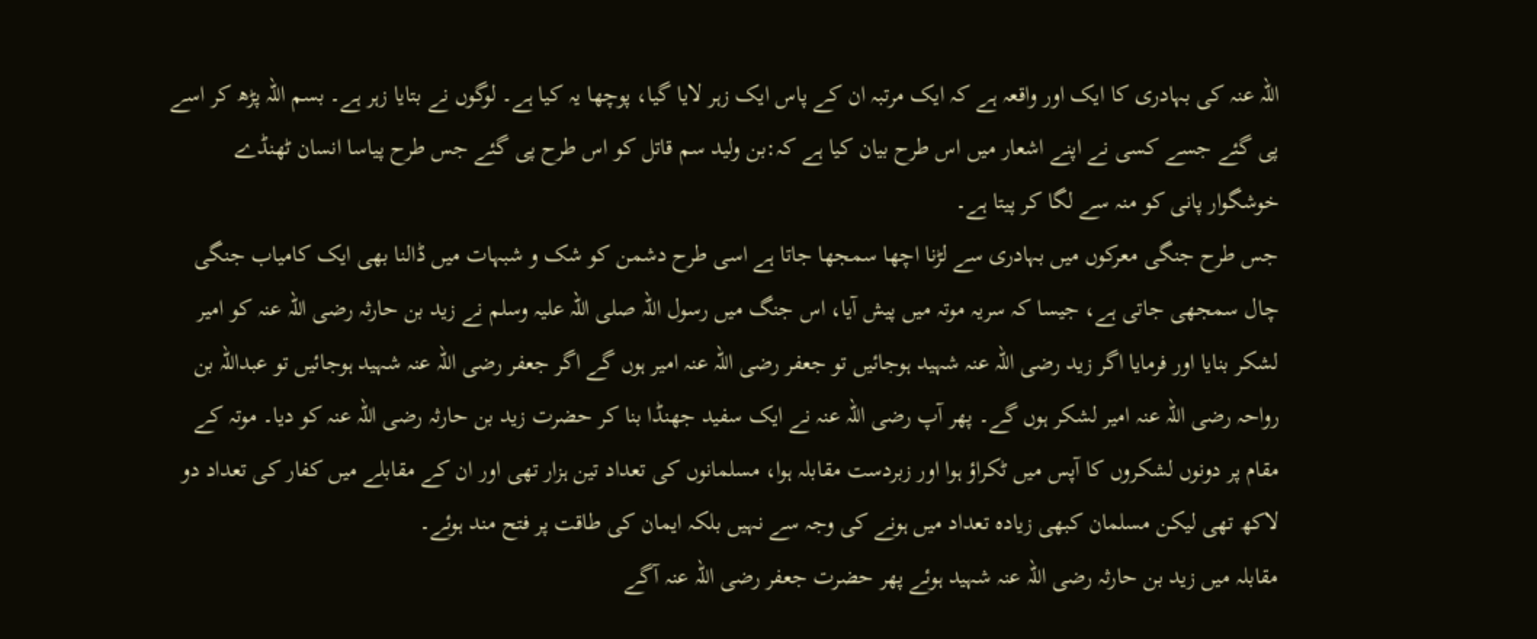اللہ عنہ کی بہادری کا ایک اور واقعہ ہے کہ ایک مرتبہ ان کے پاس ایک زہر لایا گیا، پوچھا یہ کیا ہے۔ لوگوں نے بتایا زہر ہے۔ بسم اللہ پڑھ کر اسے پی گئے جسے کسی نے اپنے اشعار میں اس طرح بیان کیا ہے کہ:بن ولید سم قاتل کو اس طرح پی گئے جس طرح پیاسا انسان ٹھنڈے خوشگوار پانی کو منہ سے لگا کر پیتا ہے۔
جس طرح جنگی معرکوں میں بہادری سے لڑنا اچھا سمجھا جاتا ہے اسی طرح دشمن کو شک و شبہات میں ڈالنا بھی ایک کامیاب جنگی چال سمجھی جاتی ہے، جیسا کہ سریہ موتہ میں پیش آیا، اس جنگ میں رسول اللہ صلی اللہ علیہ وسلم نے زید بن حارثہ رضی اللہ عنہ کو امیر لشکر بنایا اور فرمایا اگر زید رضی اللہ عنہ شہید ہوجائیں تو جعفر رضی اللہ عنہ امیر ہوں گے اگر جعفر رضی اللہ عنہ شہید ہوجائیں تو عبداللہ بن رواحہ رضی اللہ عنہ امیر لشکر ہوں گے۔ پھر آپ رضی اللہ عنہ نے ایک سفید جھنڈا بنا کر حضرت زید بن حارثہ رضی اللہ عنہ کو دیا۔ موتہ کے مقام پر دونوں لشکروں کا آپس میں ٹکراؤ ہوا اور زبردست مقابلہ ہوا، مسلمانوں کی تعداد تین ہزار تھی اور ان کے مقابلے میں کفار کی تعداد دو لاکھ تھی لیکن مسلمان کبھی زیادہ تعداد میں ہونے کی وجہ سے نہیں بلکہ ایمان کی طاقت پر فتح مند ہوئے۔
مقابلہ میں زید بن حارثہ رضی اللہ عنہ شہید ہوئے پھر حضرت جعفر رضی اللہ عنہ آگے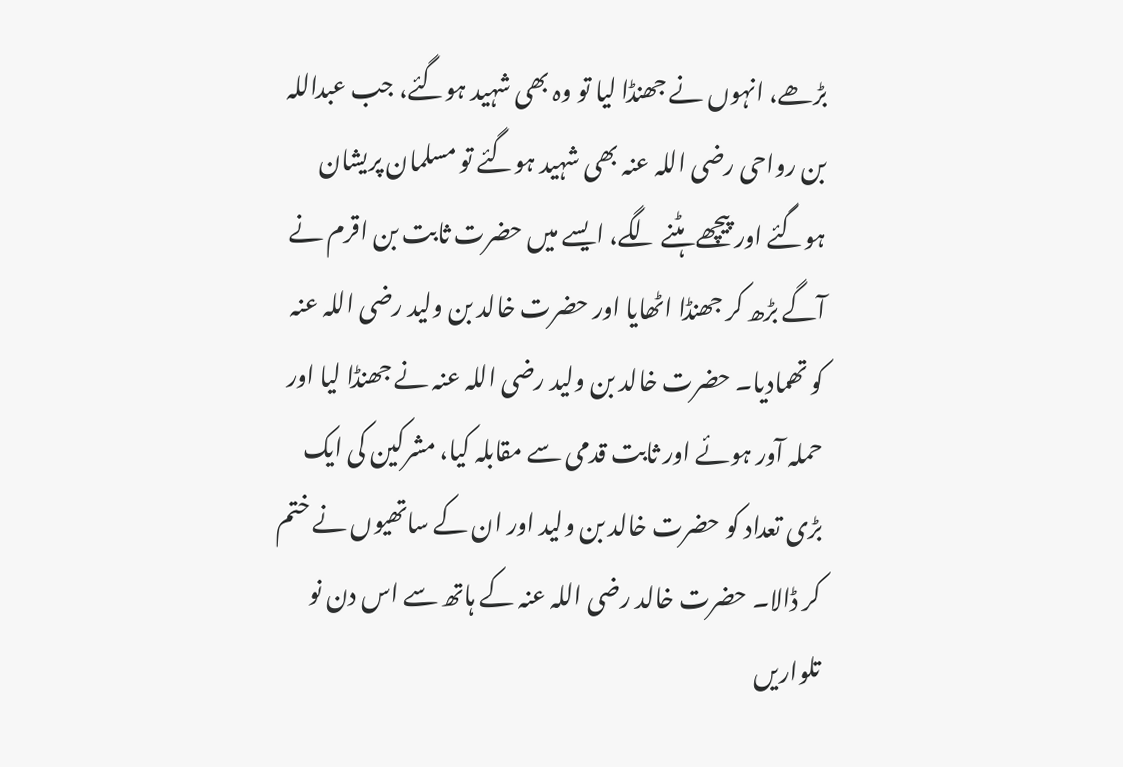بڑھے، انہوں نے جھنڈا لیا تو وہ بھی شہید ہوگئے، جب عبداللہ بن رواحی رضی اللہ عنہ بھی شہید ہوگئے تو مسلمان پریشان ہوگئے اور پیچھے ہٹنے لگے، ایسے میں حضرت ثابت بن اقرم نے آگے بڑھ کر جھنڈا اٹھایا اور حضرت خالد بن ولید رضی اللہ عنہ کو تھمادیا۔ حضرت خالد بن ولید رضی اللہ عنہ نے جھنڈا لیا اور حملہ آور ہوئے اور ثابت قدمی سے مقابلہ کیا، مشرکین کی ایک بڑی تعداد کو حضرت خالد بن ولید اور ان کے ساتھیوں نے ختم کر ڈالا۔ حضرت خالد رضی اللہ عنہ کے ہاتھ سے اس دن نو تلواریں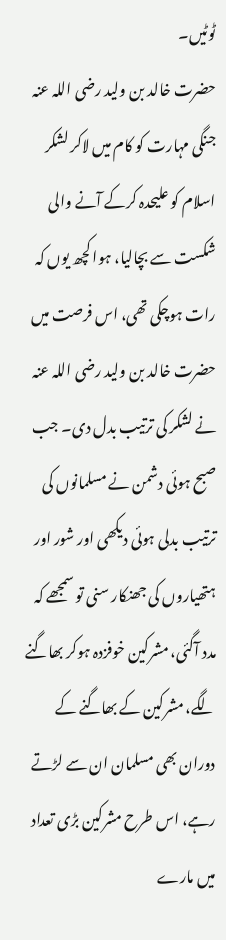ٹوٹیں۔
حضرت خالد بن ولید رضی اللہ عنہ جنگی مہارت کو کام میں لاکر لشکر اسلام کو علیحدہ کرکے آنے والی شکست سے بچالیا، ہوا کچھ یوں کہ رات ہوچکی تھی، اس فرصت میں حضرت خالد بن ولید رضی اللہ عنہ نے لشکر کی ترتیب بدل دی۔ جب صبح ہوئی دشمن نے مسلمانوں کی ترتیب بدلی ہوئی دیکھی اور شور اور ہتھیاروں کی جھنکار سنی تو سمجھے کہ مدد آگئی، مشرکین خوفزدہ ہوکر بھاگنے لگے، مشرکین کے بھاگنے کے دوران بھی مسلمان ان سے لڑتے رہے، اس طرح مشرکین بڑی تعداد میں مارے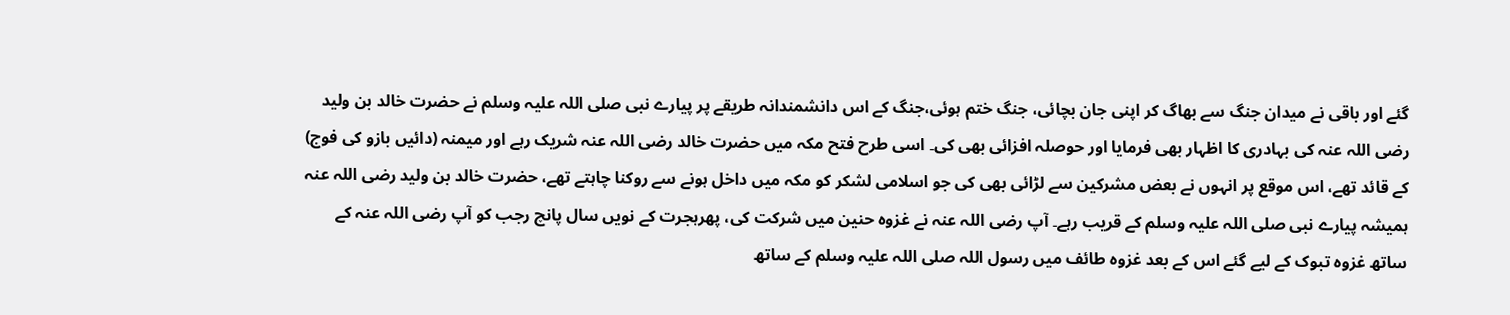گئے اور باقی نے میدان جنگ سے بھاگ کر اپنی جان بچائی، جنگ ختم ہوئی،جنگ کے اس دانشمندانہ طریقے پر پیارے نبی صلی اللہ علیہ وسلم نے حضرت خالد بن ولید رضی اللہ عنہ کی بہادری کا اظہار بھی فرمایا اور حوصلہ افزائی بھی کی۔ اسی طرح فتح مکہ میں حضرت خالد رضی اللہ عنہ شریک رہے اور میمنہ (دائیں بازو کی فوج) کے قائد تھے، اس موقع پر انہوں نے بعض مشرکین سے لڑائی بھی کی جو اسلامی لشکر کو مکہ میں داخل ہونے سے روکنا چاہتے تھے، حضرت خالد بن ولید رضی اللہ عنہ ہمیشہ پیارے نبی صلی اللہ علیہ وسلم کے قریب رہے۔ آپ رضی اللہ عنہ نے غزوہ حنین میں شرکت کی، پھرہجرت کے نویں سال پانچ رجب کو آپ رضی اللہ عنہ کے ساتھ غزوہ تبوک کے لیے گئے اس کے بعد غزوہ طائف میں رسول اللہ صلی اللہ علیہ وسلم کے ساتھ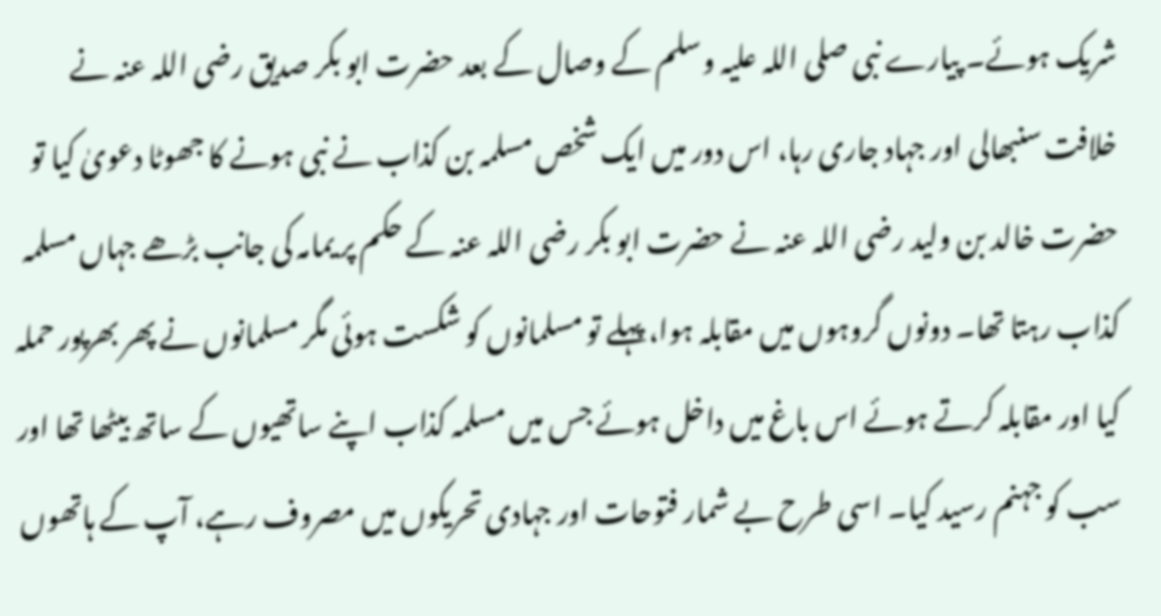شریک ہوئے۔ پیارے نبی صلی اللہ علیہ وسلم کے وصال کے بعد حضرت ابو بکر صدیق رضی اللہ عنہ نے خلافت سنبھالی اور جہاد جاری رہا، اس دور میں ایک شخص مسلمہ بن کذاب نے نبی ہونے کا جھوٹا دعویٰ کیا تو حضرت خالد بن ولید رضی اللہ عنہ نے حضرت ابو بکر رضی اللہ عنہ کے حکم پر یمامہ کی جانب بڑھے جہاں مسلمہ کذاب رہتا تھا۔ دونوں گروہوں میں مقابلہ ہوا، پہلے تو مسلمانوں کو شکست ہوئی مگر مسلمانوں نے پھر بھرپور حملہ کیا اور مقابلہ کرتے ہوئے اس باغ میں داخل ہوئے جس میں مسلمہ کذاب اپنے ساتھیوں کے ساتھ بیٹھا تھا اور سب کو جہنم رسید کیا۔ اسی طرح بے شمار فتوحات اور جہادی تحریکوں میں مصروف رہے، آپ کے ہاتھوں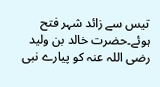تیس سے زائد شہر فتح ہوئے۔حضرت خالد بن ولید رضی اللہ عنہ کو پیارے نبی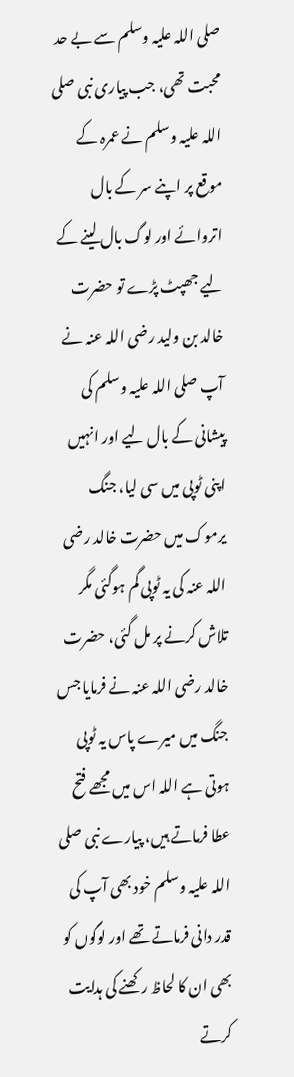صلی اللہ علیہ وسلم سے بے حد محبت تھی، جب پیاری نبی صلی اللہ علیہ وسلم نے عمرہ کے موقع پر اپنے سر کے بال اتروائے اور لوگ بال لینے کے لیے جھپٹ پڑے تو حضرت خالد بن ولید رضی اللہ عنہ نے آپ صلی اللہ علیہ وسلم کی پیشانی کے بال لیے اور انہیں اپنی ٹوپی میں سی لیا، جنگ یرموک میں حضرت خالد رضی اللہ عنہ کی یہ ٹوپی گم ہوگئی مگر تلاش کرنے پر مل گئی، حضرت خالد رضی اللہ عنہ نے فرمایا جس جنگ میں میرے پاس یہ ٹوپی ہوتی ہے اللہ اس میں مجھے فتح عطا فرماتے ہیں، پیارے نبی صلی اللہ علیہ وسلم خود بھی آپ کی قدر دانی فرماتے تھے اور لوگوں کو بھی ان کا لحاظ رکھنے کی ہدایت کرتے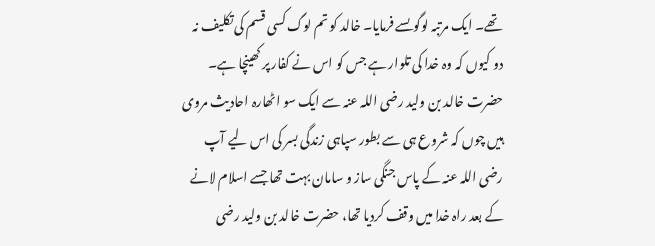تھے۔ ایک مرتبہ لوگوںسے فرمایا۔ خالد کو تم لوگ کسی قسم کی تکلیف نہ دو کیوں کہ وہ خدا کی تلوار ہے جس کو اس نے کفار پر کھینچا ہے۔
حضرت خالد بن ولید رضی اللہ عنہ سے ایک سو اٹھارہ احادیث مروی ہیں چوں کہ شروع ہی سے بطور سپاہی زندگی بسر کی اس لیے آپ رضی اللہ عنہ کے پاس جنگی ساز و سامان بہت تھا جسے اسلام لانے کے بعد راہ خدا میں وقف کردیا تھا، حضرت خالد بن ولید رضی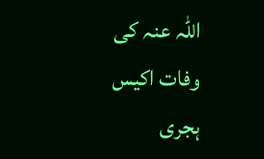اللہ عنہ کی وفات اکیس ہجری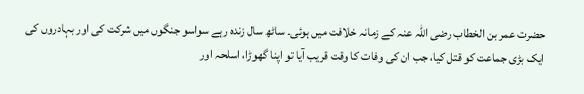حضرت عمر بن الخطاب رضی اللہ عنہ کے زمانہ خلافت میں ہوئی۔ ساٹھ سال زندہ رہے سواسو جنگوں میں شرکت کی اور بہادروں کی ایک بڑی جماعت کو قتل کیا، جب ان کی وفات کا وقت قریب آیا تو اپنا گھوڑا، اسلحہ اور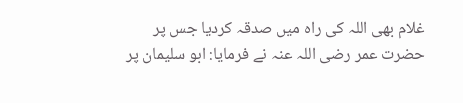غلام بھی اللہ کی راہ میں صدقہ کردیا جس پر حضرت عمر رضی اللہ عنہ نے فرمایا: ابو سلیمان پر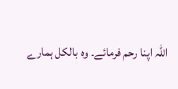اللہ اپنا رحم فرمائے۔ وہ بالکل ہمارے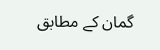گمان کے مطابق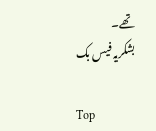تھے۔
بشکریہ فیس بک

Top